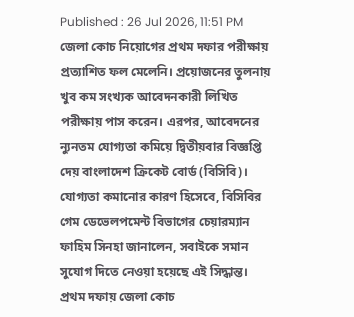Published : 26 Jul 2026, 11:51 PM
জেলা কোচ নিয়োগের প্রথম দফার পরীক্ষায় প্রত্যাশিত ফল মেলেনি। প্রয়োজনের তুলনায় খুব কম সংখ্যক আবেদনকারী লিখিত পরীক্ষায় পাস করেন। এরপর, আবেদনের ন্যুনতম যোগ্যতা কমিয়ে দ্বিতীয়বার বিজ্ঞপ্তি দেয় বাংলাদেশ ক্রিকেট বোর্ড (বিসিবি)। যোগ্যতা কমানোর কারণ হিসেবে, বিসিবির গেম ডেভেলপমেন্ট বিভাগের চেয়ারম্যান ফাহিম সিনহা জানালেন, সবাইকে সমান সুযোগ দিতে নেওয়া হয়েছে এই সিদ্ধান্ত।
প্রথম দফায় জেলা কোচ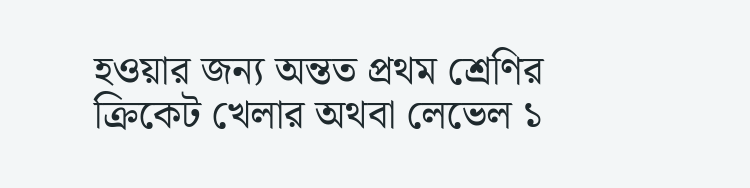হওয়ার জন্য অন্তত প্রথম শ্রেণির ক্রিকেট খেলার অথবা লেভেল ১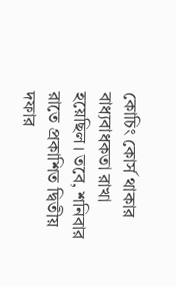কোচিং কোর্স থাকার বাধ্যবাধকতা রাখা হয়েছিল। তবে, শনিবার রাতে প্রকাশিত দ্বিতীয় দফার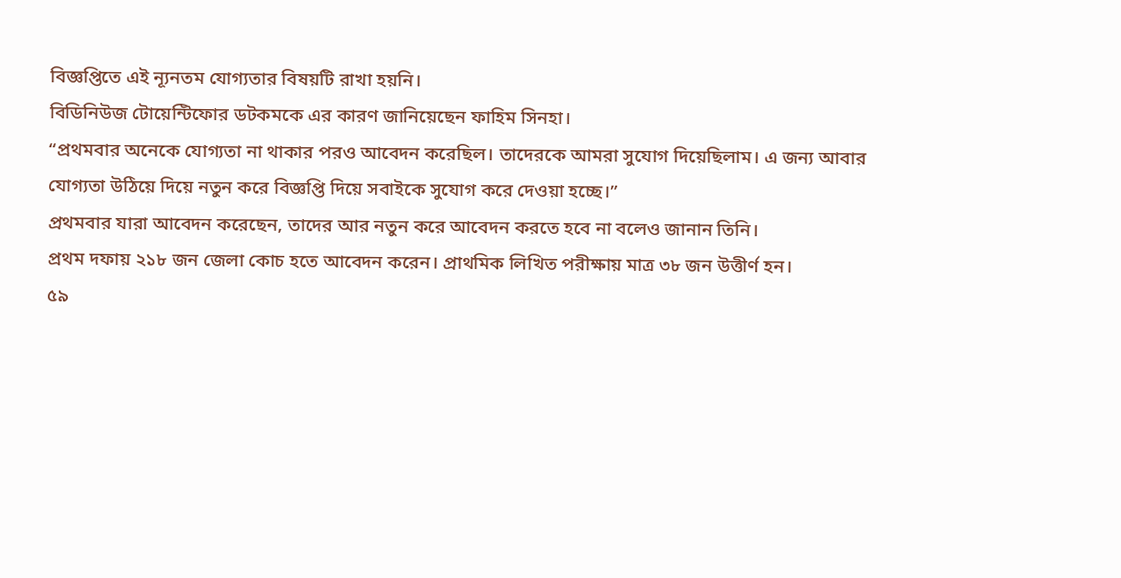বিজ্ঞপ্তিতে এই ন্যূনতম যোগ্যতার বিষয়টি রাখা হয়নি।
বিডিনিউজ টোয়েন্টিফোর ডটকমকে এর কারণ জানিয়েছেন ফাহিম সিনহা।
“প্রথমবার অনেকে যোগ্যতা না থাকার পরও আবেদন করেছিল। তাদেরকে আমরা সুযোগ দিয়েছিলাম। এ জন্য আবার যোগ্যতা উঠিয়ে দিয়ে নতুন করে বিজ্ঞপ্তি দিয়ে সবাইকে সুযোগ করে দেওয়া হচ্ছে।”
প্রথমবার যারা আবেদন করেছেন, তাদের আর নতুন করে আবেদন করতে হবে না বলেও জানান তিনি।
প্রথম দফায় ২১৮ জন জেলা কোচ হতে আবেদন করেন। প্রাথমিক লিখিত পরীক্ষায় মাত্র ৩৮ জন উত্তীর্ণ হন।
৫৯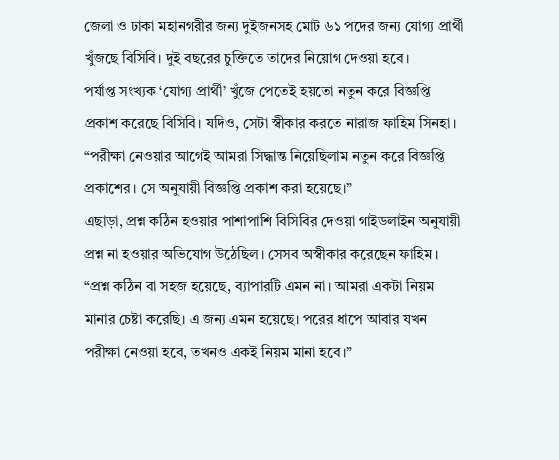জেলা ও ঢাকা মহানগরীর জন্য দুইজনসহ মোট ৬১ পদের জন্য যোগ্য প্রার্থী খুঁজছে বিসিবি। দুই বছরের চুক্তিতে তাদের নিয়োগ দেওয়া হবে।
পর্যাপ্ত সংখ্যক ‘যোগ্য প্রার্থী’ খুঁজে পেতেই হয়তো নতুন করে বিজ্ঞপ্তি প্রকাশ করেছে বিসিবি। যদিও, সেটা স্বীকার করতে নারাজ ফাহিম সিনহা।
“পরীক্ষা নেওয়ার আগেই আমরা সিদ্ধান্ত নিয়েছিলাম নতুন করে বিজ্ঞপ্তি প্রকাশের। সে অনুযায়ী বিজ্ঞপ্তি প্রকাশ করা হয়েছে।”
এছাড়া, প্রশ্ন কঠিন হওয়ার পাশাপাশি বিসিবির দেওয়া গাইডলাইন অনুযায়ী প্রশ্ন না হওয়ার অভিযোগ উঠেছিল। সেসব অস্বীকার করেছেন ফাহিম।
“প্রশ্ন কঠিন বা সহজ হয়েছে, ব্যাপারটি এমন না। আমরা একটা নিয়ম মানার চেষ্টা করেছি। এ জন্য এমন হয়েছে। পরের ধাপে আবার যখন পরীক্ষা নেওয়া হবে, তখনও একই নিয়ম মানা হবে।”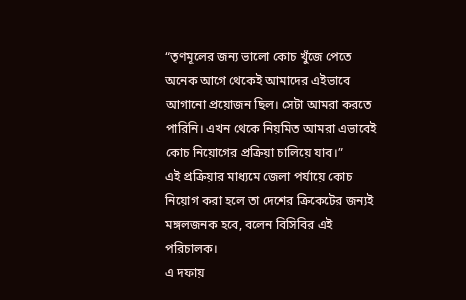“তৃণমূলের জন্য ভালো কোচ খুঁজে পেতে অনেক আগে থেকেই আমাদের এইভাবে আগানো প্রয়োজন ছিল। সেটা আমরা করতে পারিনি। এখন থেকে নিয়মিত আমরা এভাবেই কোচ নিয়োগের প্রক্রিয়া চালিয়ে যাব।”
এই প্রক্রিয়ার মাধ্যমে জেলা পর্যায়ে কোচ নিয়োগ করা হলে তা দেশের ক্রিকেটের জন্যই মঙ্গলজনক হবে, বলেন বিসিবির এই পরিচালক।
এ দফায়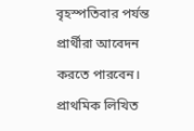বৃহস্পতিবার পর্যন্ত প্রার্থীরা আবেদন করতে পারবেন। প্রাথমিক লিখিত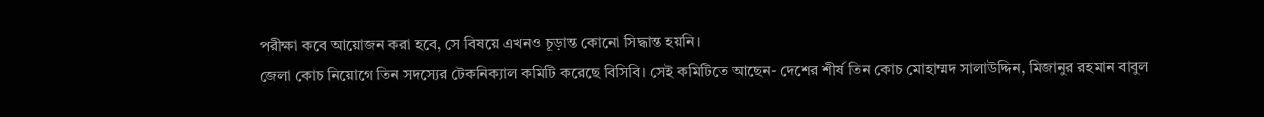পরীক্ষা কবে আয়োজন করা হবে, সে বিষয়ে এখনও চূড়ান্ত কোনো সিদ্ধান্ত হয়নি।
জেলা কোচ নিয়োগে তিন সদস্যের টেকনিক্যাল কমিটি করেছে বিসিবি। সেই কমিটিতে আছেন- দেশের শীর্ষ তিন কোচ মোহাম্মদ সালাউদ্দিন, মিজানুর রহমান বাবুল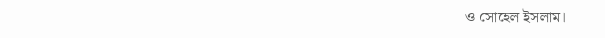ও সোহেল ইসলাম।